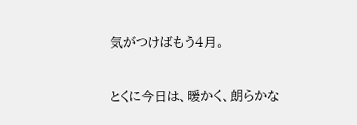気がつけばもう4月。


とくに今日は、暖かく、朗らかな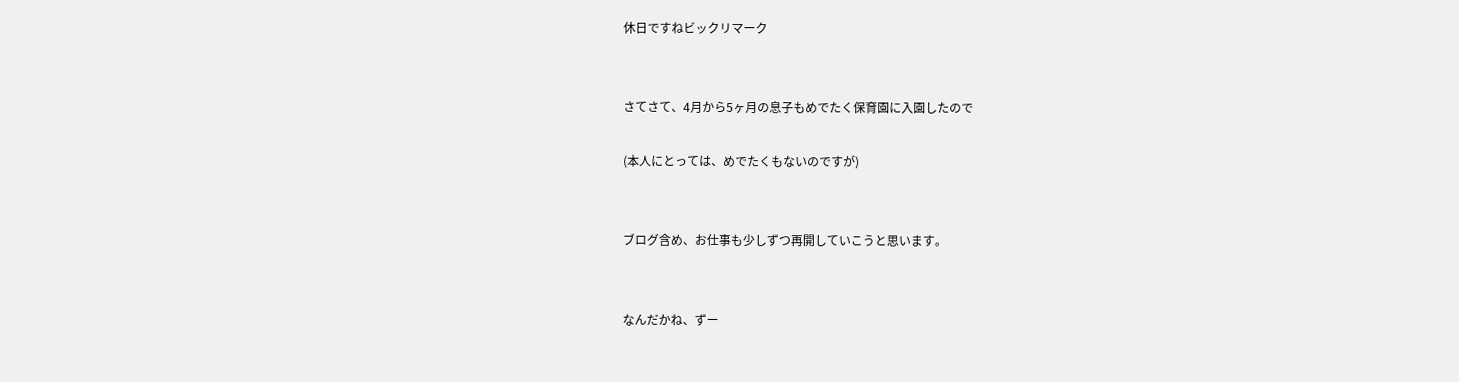休日ですねビックリマーク


さてさて、4月から5ヶ月の息子もめでたく保育園に入園したので

(本人にとっては、めでたくもないのですが)


ブログ含め、お仕事も少しずつ再開していこうと思います。


なんだかね、ずー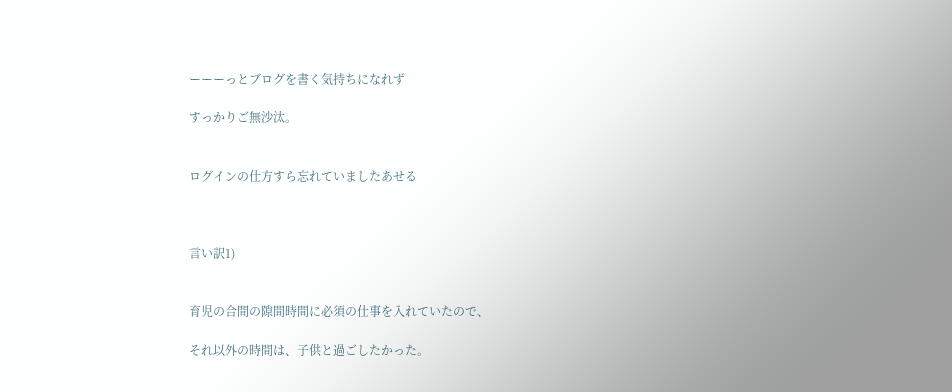ーーーっとブログを書く気持ちになれず

すっかりご無沙汰。


ログインの仕方すら忘れていましたあせる



言い訳1)


育児の合間の隙間時間に必須の仕事を入れていたので、

それ以外の時間は、子供と過ごしたかった。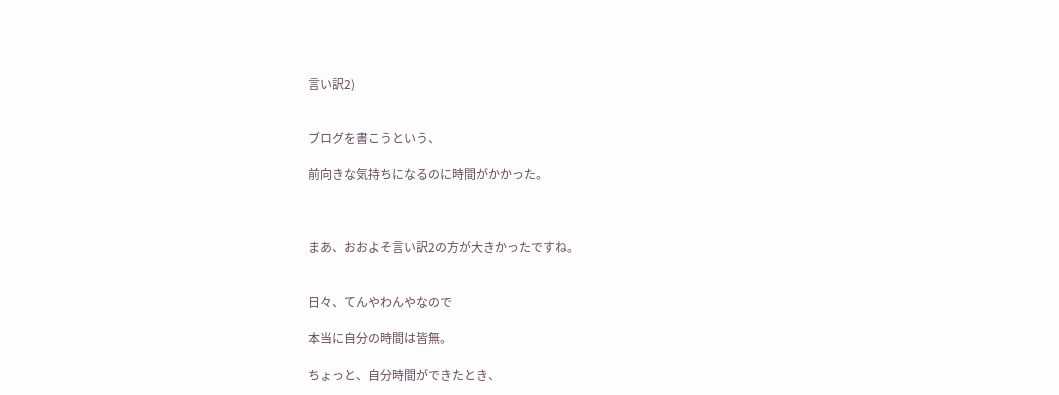言い訳2)


ブログを書こうという、

前向きな気持ちになるのに時間がかかった。



まあ、おおよそ言い訳2の方が大きかったですね。


日々、てんやわんやなので

本当に自分の時間は皆無。

ちょっと、自分時間ができたとき、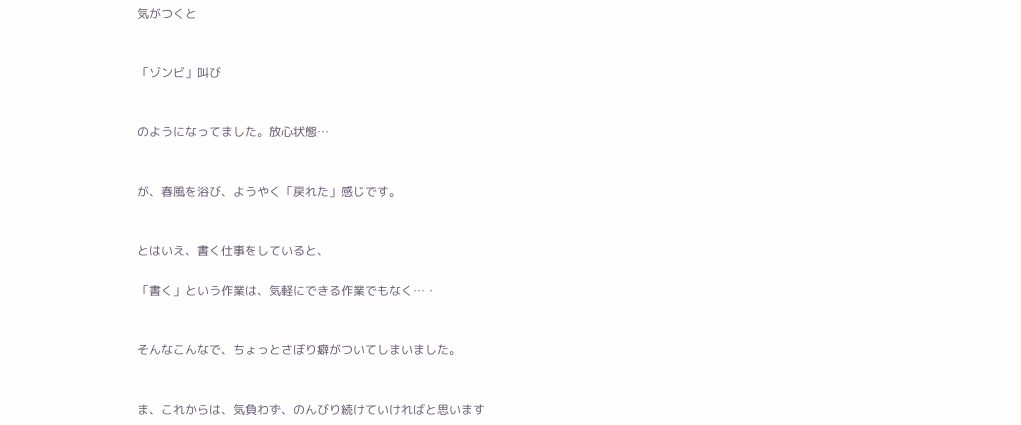気がつくと


「ゾンビ」叫び


のようになってました。放心状態…


が、春風を浴び、ようやく「戻れた」感じです。


とはいえ、書く仕事をしていると、

「書く」という作業は、気軽にできる作業でもなく…・


そんなこんなで、ちょっとさぼり癖がついてしまいました。


ま、これからは、気負わず、のんびり続けていければと思います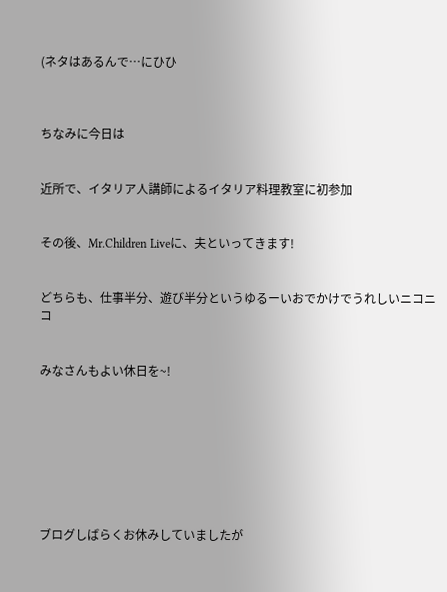(ネタはあるんで…にひひ



ちなみに今日は


近所で、イタリア人講師によるイタリア料理教室に初参加


その後、Mr.Children Liveに、夫といってきます!


どちらも、仕事半分、遊び半分というゆるーいおでかけでうれしいニコニコ


みなさんもよい休日を~!








ブログしばらくお休みしていましたが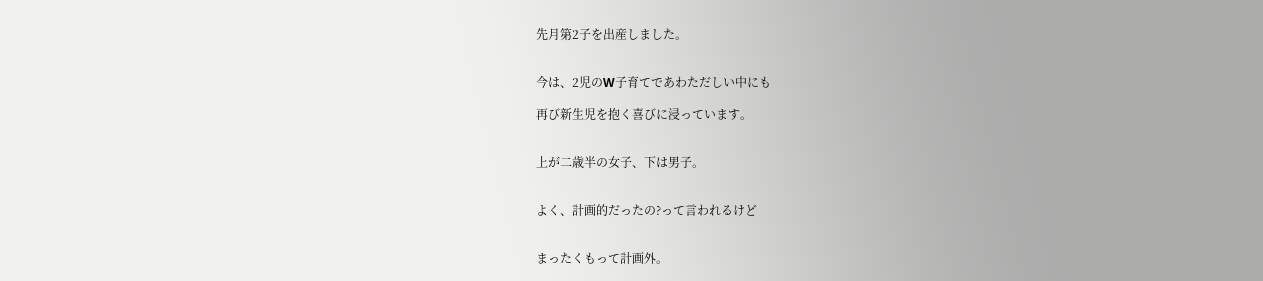先月第2子を出産しました。


今は、2児のW子育てであわただしい中にも

再び新生児を抱く喜びに浸っています。


上が二歳半の女子、下は男子。


よく、計画的だったの?って言われるけど


まったくもって計画外。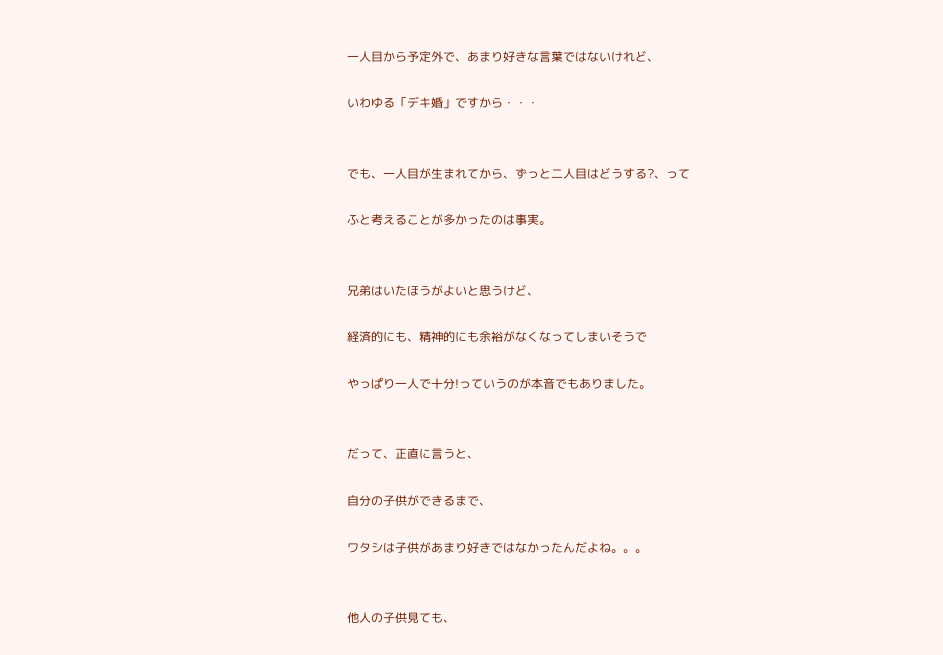一人目から予定外で、あまり好きな言葉ではないけれど、

いわゆる「デキ婚」ですから・・・


でも、一人目が生まれてから、ずっと二人目はどうする?、って

ふと考えることが多かったのは事実。


兄弟はいたほうがよいと思うけど、

経済的にも、精神的にも余裕がなくなってしまいそうで

やっぱり一人で十分!っていうのが本音でもありました。


だって、正直に言うと、

自分の子供ができるまで、

ワタシは子供があまり好きではなかったんだよね。。。


他人の子供見ても、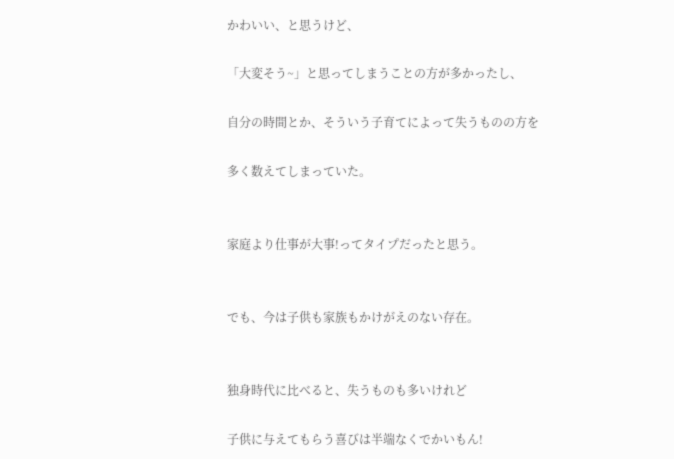かわいい、と思うけど、

「大変そう~」と思ってしまうことの方が多かったし、

自分の時間とか、そういう子育てによって失うものの方を

多く数えてしまっていた。


家庭より仕事が大事!ってタイプだったと思う。


でも、今は子供も家族もかけがえのない存在。


独身時代に比べると、失うものも多いけれど

子供に与えてもらう喜びは半端なくでかいもん!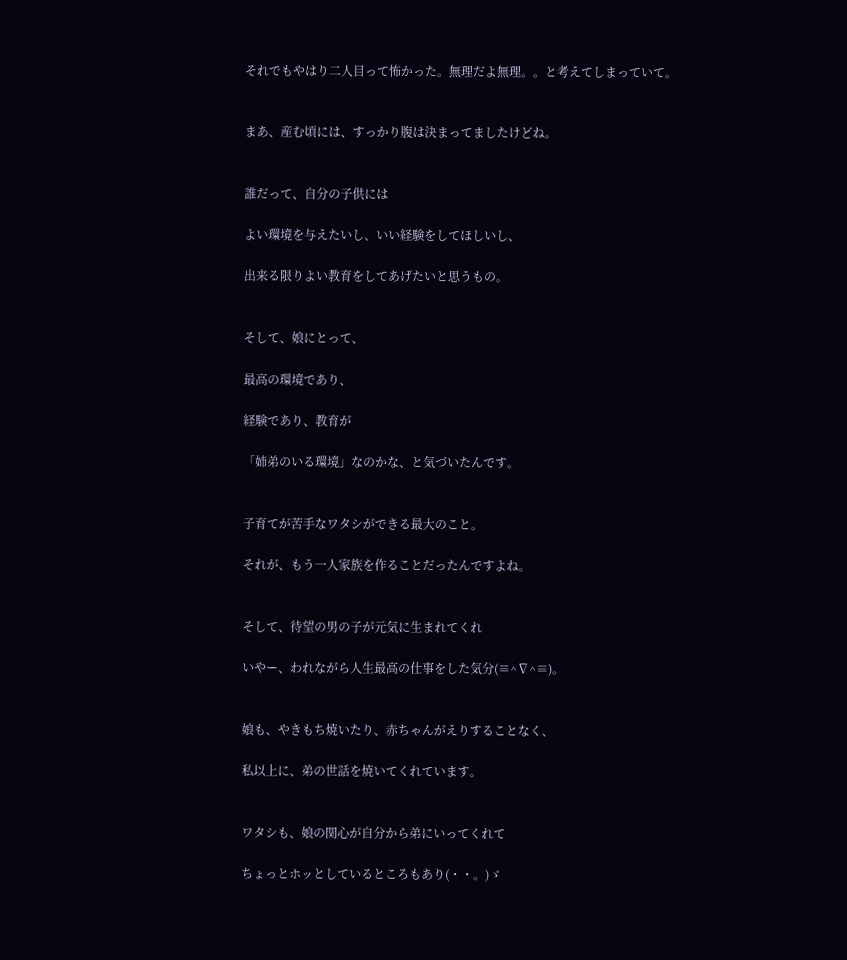それでもやはり二人目って怖かった。無理だよ無理。。と考えてしまっていて。


まあ、産む頃には、すっかり腹は決まってましたけどね。


誰だって、自分の子供には

よい環境を与えたいし、いい経験をしてほしいし、

出来る限りよい教育をしてあげたいと思うもの。


そして、娘にとって、

最高の環境であり、

経験であり、教育が

「姉弟のいる環境」なのかな、と気づいたんです。


子育てが苦手なワタシができる最大のこと。

それが、もう一人家族を作ることだったんですよね。


そして、待望の男の子が元気に生まれてくれ

いやー、われながら人生最高の仕事をした気分(≡^∇^≡)。


娘も、やきもち焼いたり、赤ちゃんがえりすることなく、

私以上に、弟の世話を焼いてくれています。


ワタシも、娘の関心が自分から弟にいってくれて

ちょっとホッとしているところもあり(・・。)ゞ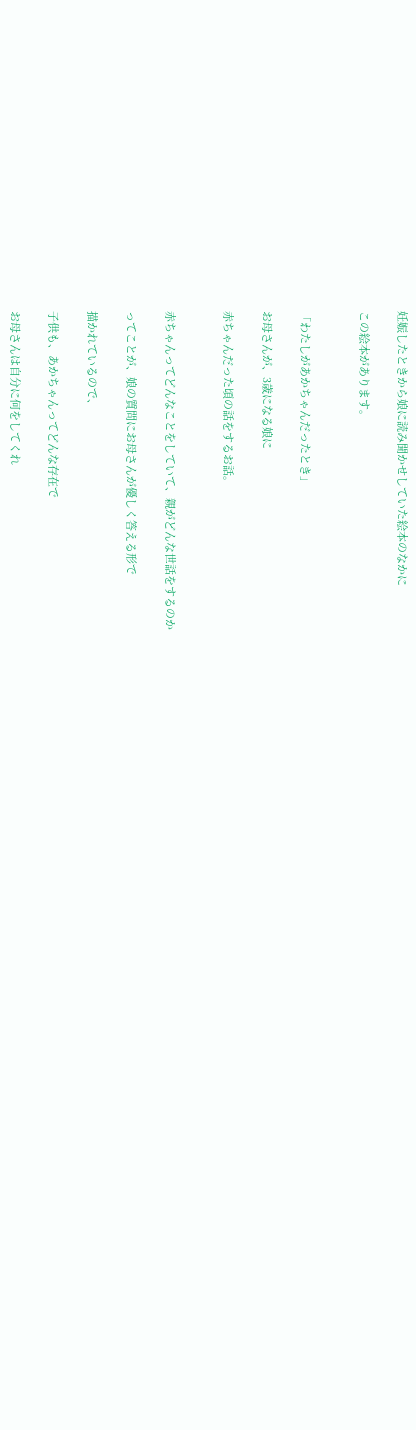妊娠したときから娘に読み聞かせしていた絵本のなかに

この絵本があります。


「わたしがあかちゃんだったとき」

お母さんが、3歳になる娘に

赤ちゃんだった頃の話をするお話。


赤ちゃんってどんなことをしていて、親がどんな世話をするのか

ってことが、娘の質問にお母さんが優しく答える形で

描かれているので、

子供も、あかちゃんってどんな存在で

お母さんは自分に何をしてくれ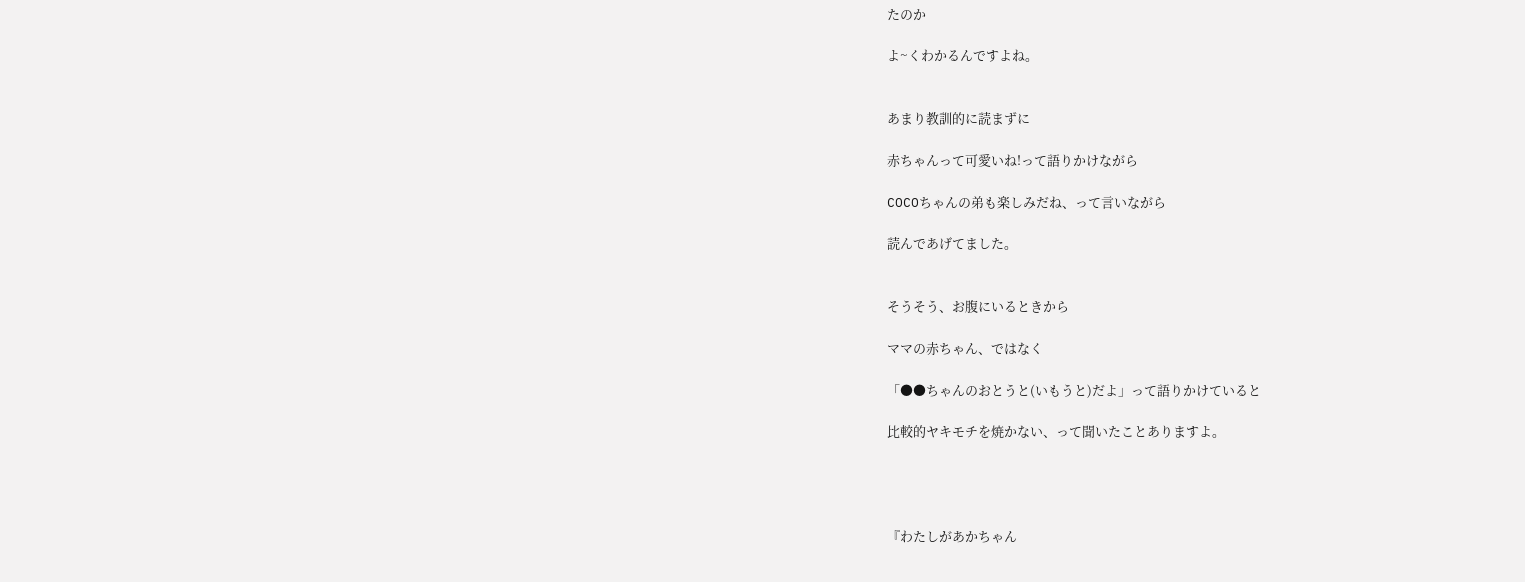たのか

よ~くわかるんですよね。


あまり教訓的に読まずに

赤ちゃんって可愛いね!って語りかけながら

COCOちゃんの弟も楽しみだね、って言いながら

読んであげてました。


そうそう、お腹にいるときから

ママの赤ちゃん、ではなく

「●●ちゃんのおとうと(いもうと)だよ」って語りかけていると

比較的ヤキモチを焼かない、って聞いたことありますよ。




『わたしがあかちゃん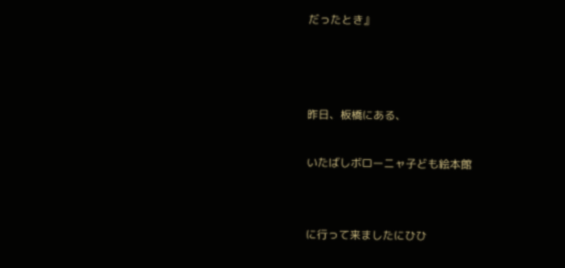だったとき』



昨日、板橋にある、

いたばしボローニャ子ども絵本館


に行って来ましたにひひ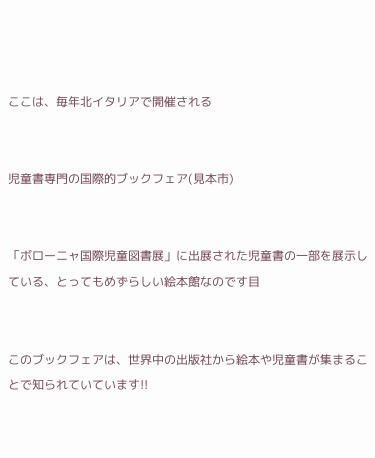ここは、毎年北イタリアで開催される


児童書専門の国際的ブックフェア(見本市)


「ボローニャ国際児童図書展」に出展された児童書の一部を展示している、とってもめずらしい絵本館なのです目


このブックフェアは、世界中の出版社から絵本や児童書が集まることで知られていています!!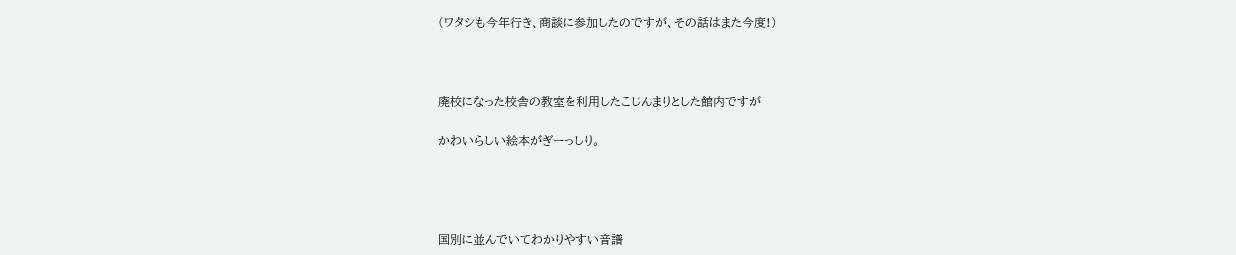(ワタシも今年行き、商談に参加したのですが、その話はまた今度!)



廃校になった校舎の教室を利用したこじんまりとした館内ですが

かわいらしい絵本がぎーっしり。




国別に並んでいてわかりやすい音譜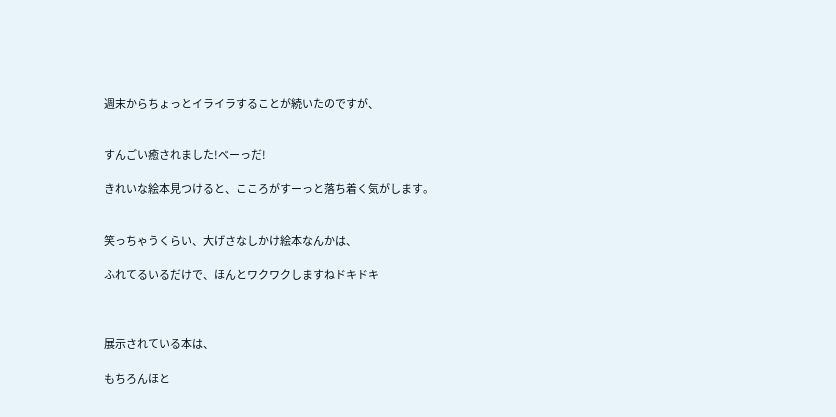週末からちょっとイライラすることが続いたのですが、


すんごい癒されました!べーっだ!

きれいな絵本見つけると、こころがすーっと落ち着く気がします。


笑っちゃうくらい、大げさなしかけ絵本なんかは、

ふれてるいるだけで、ほんとワクワクしますねドキドキ



展示されている本は、

もちろんほと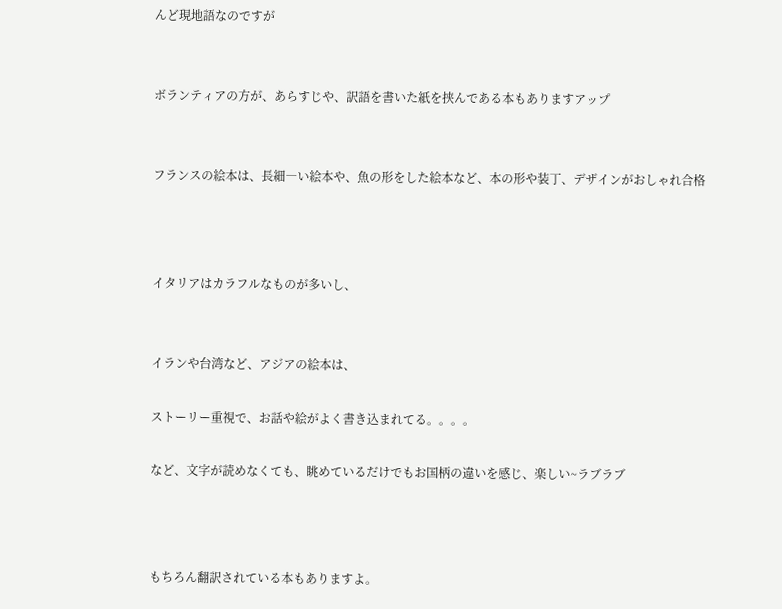んど現地語なのですが


ボランティアの方が、あらすじや、訳語を書いた紙を挟んである本もありますアップ


フランスの絵本は、長細―い絵本や、魚の形をした絵本など、本の形や装丁、デザインがおしゃれ合格



イタリアはカラフルなものが多いし、


イランや台湾など、アジアの絵本は、

ストーリー重視で、お話や絵がよく書き込まれてる。。。。

など、文字が読めなくても、眺めているだけでもお国柄の違いを感じ、楽しい~ラブラブ



もちろん翻訳されている本もありますよ。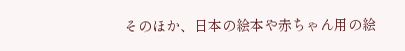そのほか、日本の絵本や赤ちゃん用の絵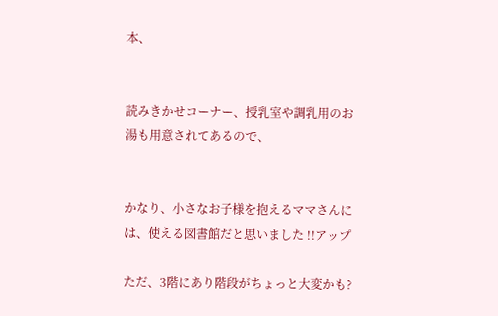本、


読みきかせコーナー、授乳室や調乳用のお湯も用意されてあるので、


かなり、小さなお子様を抱えるママさんには、使える図書館だと思いました !!アップ

ただ、3階にあり階段がちょっと大変かも?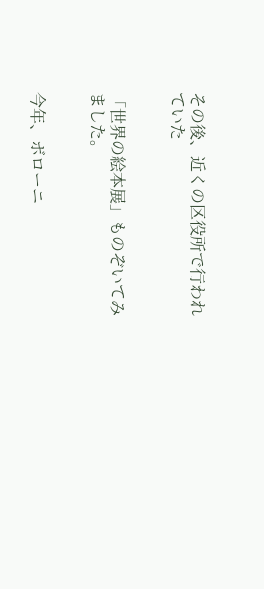その後、近くの区役所で行われていた


「世界の絵本展」ものぞいてみました。


今年、ボローニ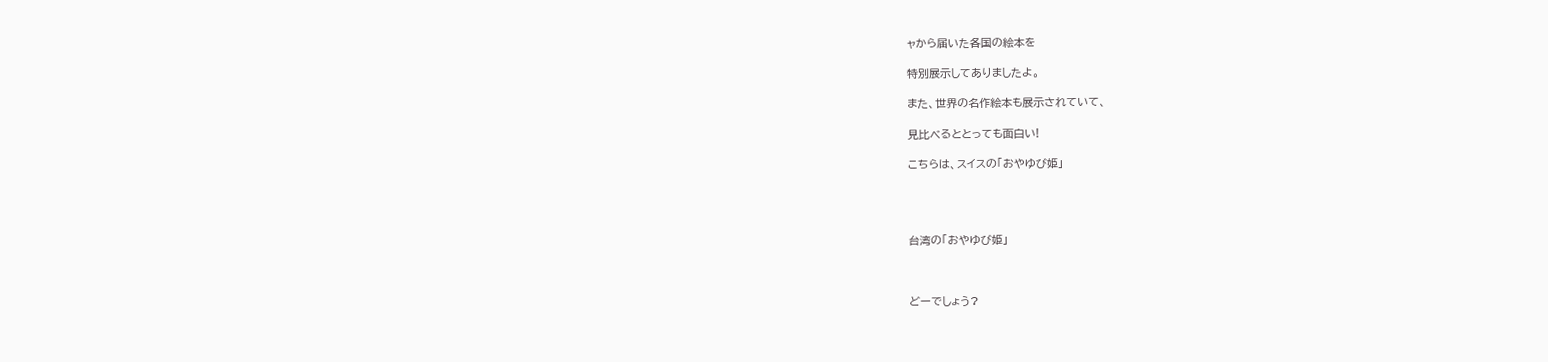ャから届いた各国の絵本を

特別展示してありましたよ。

また、世界の名作絵本も展示されていて、

見比べるととっても面白い!

こちらは、スイスの「おやゆび姫」




台湾の「おやゆび姫」



どーでしょう?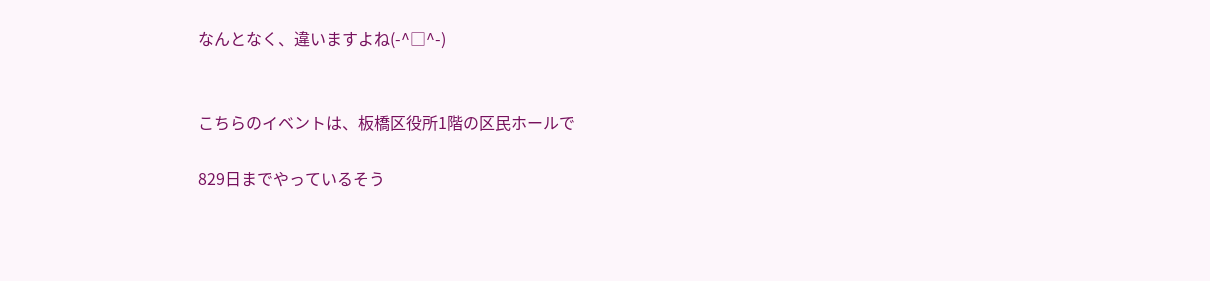なんとなく、違いますよね(-^□^-)


こちらのイベントは、板橋区役所1階の区民ホールで

829日までやっているそう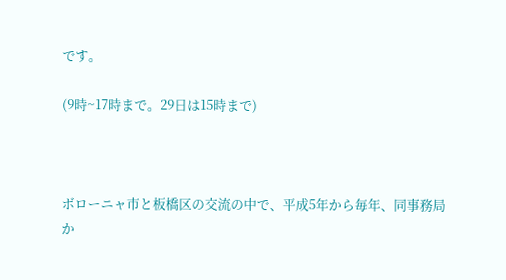です。

(9時~17時まで。29日は15時まで)



ボローニャ市と板橋区の交流の中で、平成5年から毎年、同事務局か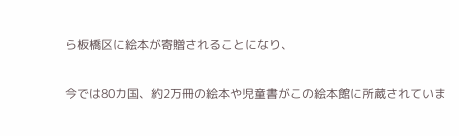ら板橋区に絵本が寄贈されることになり、


今では80カ国、約2万冊の絵本や児童書がこの絵本館に所蔵されていま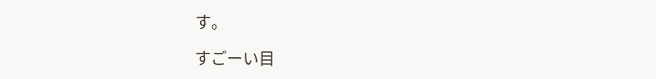す。

すごーい目